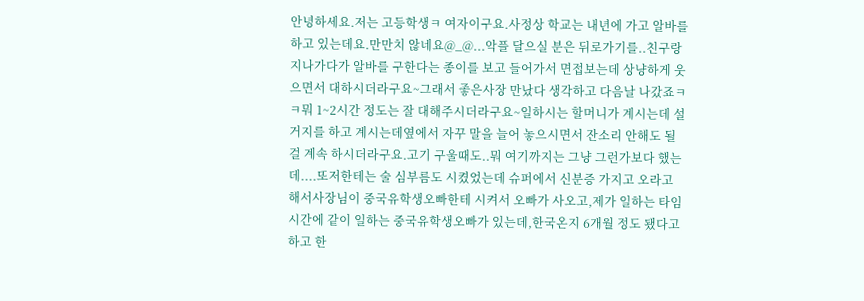안녕하세요.저는 고등학생ㅋ 여자이구요.사정상 학교는 내년에 가고 알바를 하고 있는데요.만만치 않네요@_@...악플 달으실 분은 뒤로가기를..친구랑 지나가다가 알바를 구한다는 종이를 보고 들어가서 면접보는데 상냥하게 웃으면서 대하시더라구요~그래서 좋은사장 만났다 생각하고 다음날 나갔죠ㅋㅋ뭐 1~2시간 정도는 잘 대해주시더라구요~일하시는 할머니가 계시는데 설거지를 하고 계시는데옆에서 자꾸 말을 늘어 놓으시면서 잔소리 안해도 될걸 계속 하시더라구요.고기 구울때도..뭐 여기까지는 그냥 그런가보다 했는데....또저한테는 술 심부름도 시켰었는데 슈퍼에서 신분증 가지고 오라고 해서사장님이 중국유학생오빠한테 시켜서 오빠가 사오고,제가 일하는 타임시간에 같이 일하는 중국유학생오빠가 있는데,한국온지 6개월 정도 됐다고 하고 한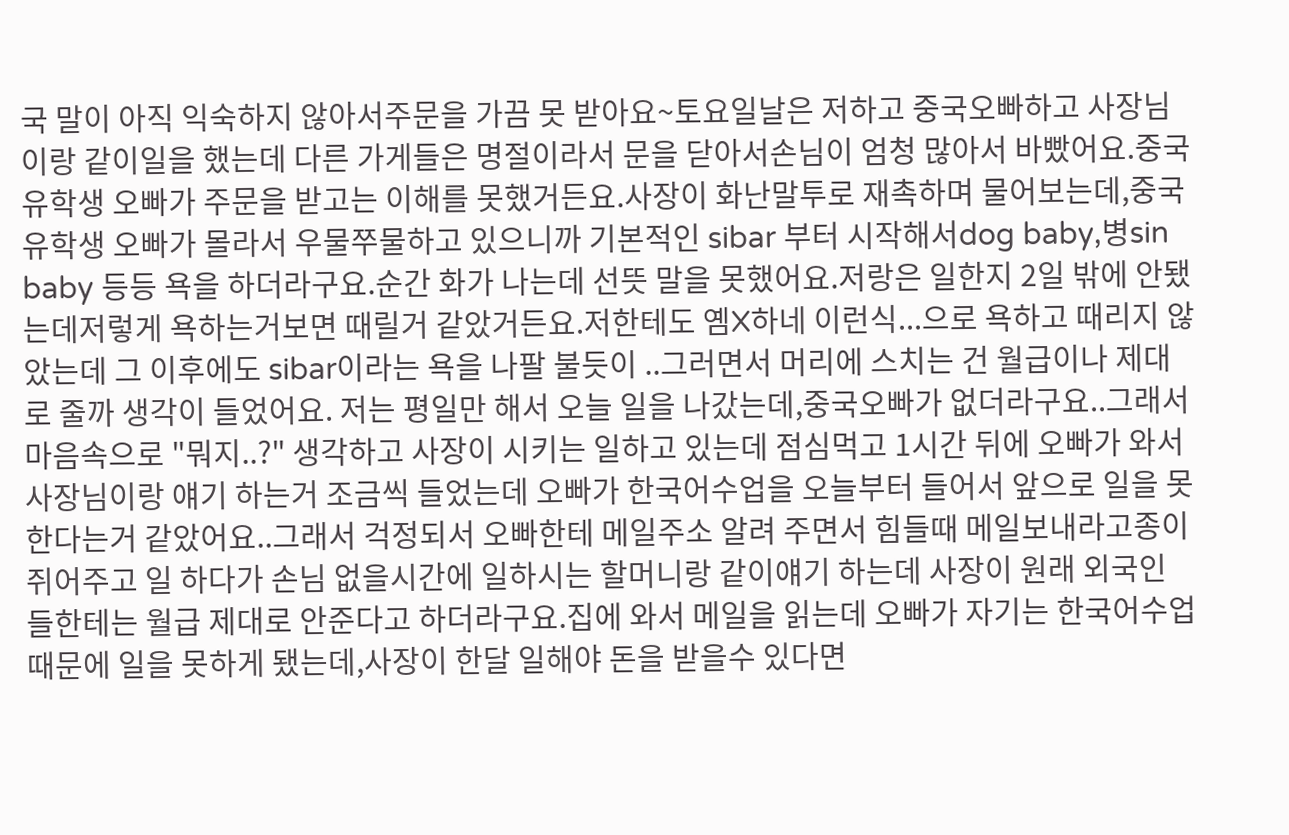국 말이 아직 익숙하지 않아서주문을 가끔 못 받아요~토요일날은 저하고 중국오빠하고 사장님이랑 같이일을 했는데 다른 가게들은 명절이라서 문을 닫아서손님이 엄청 많아서 바빴어요.중국 유학생 오빠가 주문을 받고는 이해를 못했거든요.사장이 화난말투로 재촉하며 물어보는데,중국 유학생 오빠가 몰라서 우물쭈물하고 있으니까 기본적인 sibar 부터 시작해서dog baby,병sin baby 등등 욕을 하더라구요.순간 화가 나는데 선뜻 말을 못했어요.저랑은 일한지 2일 밖에 안됐는데저렇게 욕하는거보면 때릴거 같았거든요.저한테도 옘X하네 이런식...으로 욕하고 때리지 않았는데 그 이후에도 sibar이라는 욕을 나팔 불듯이 ..그러면서 머리에 스치는 건 월급이나 제대로 줄까 생각이 들었어요. 저는 평일만 해서 오늘 일을 나갔는데,중국오빠가 없더라구요..그래서 마음속으로 "뭐지..?" 생각하고 사장이 시키는 일하고 있는데 점심먹고 1시간 뒤에 오빠가 와서 사장님이랑 얘기 하는거 조금씩 들었는데 오빠가 한국어수업을 오늘부터 들어서 앞으로 일을 못한다는거 같았어요..그래서 걱정되서 오빠한테 메일주소 알려 주면서 힘들때 메일보내라고종이 쥐어주고 일 하다가 손님 없을시간에 일하시는 할머니랑 같이얘기 하는데 사장이 원래 외국인 들한테는 월급 제대로 안준다고 하더라구요.집에 와서 메일을 읽는데 오빠가 자기는 한국어수업 때문에 일을 못하게 됐는데,사장이 한달 일해야 돈을 받을수 있다면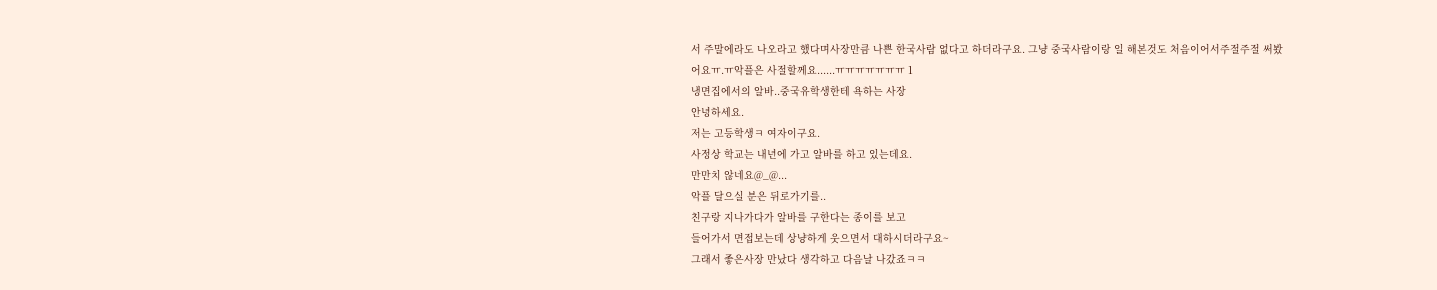서 주말에라도 나오라고 했다며사장만큼 나쁜 한국사람 없다고 하더라구요. 그냥 중국사람이랑 일 해본것도 처음이어서주절주절 써봤어요ㅠ.ㅠ악플은 사절할께요......ㅠㅠㅠㅠㅠㅠㅠ 1
냉면집에서의 알바..중국유학생한테 욕하는 사장
안녕하세요.
저는 고등학생ㅋ 여자이구요.
사정상 학교는 내년에 가고 알바를 하고 있는데요.
만만치 않네요@_@...
악플 달으실 분은 뒤로가기를..
친구랑 지나가다가 알바를 구한다는 종이를 보고
들어가서 면접보는데 상냥하게 웃으면서 대하시더라구요~
그래서 좋은사장 만났다 생각하고 다음날 나갔죠ㅋㅋ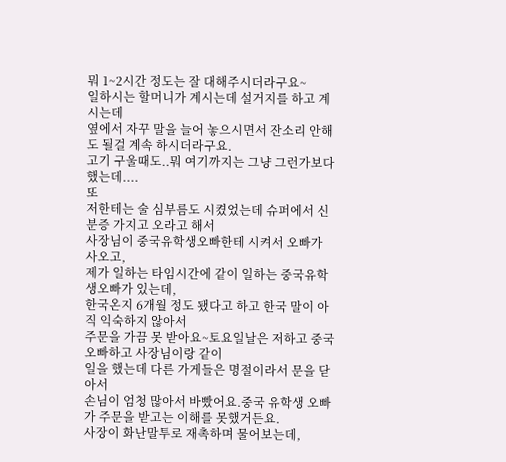뭐 1~2시간 정도는 잘 대해주시더라구요~
일하시는 할머니가 계시는데 설거지를 하고 계시는데
옆에서 자꾸 말을 늘어 놓으시면서 잔소리 안해도 될걸 계속 하시더라구요.
고기 구울때도..뭐 여기까지는 그냥 그런가보다 했는데....
또
저한테는 술 심부름도 시켰었는데 슈퍼에서 신분증 가지고 오라고 해서
사장님이 중국유학생오빠한테 시켜서 오빠가 사오고,
제가 일하는 타임시간에 같이 일하는 중국유학생오빠가 있는데,
한국온지 6개월 정도 됐다고 하고 한국 말이 아직 익숙하지 않아서
주문을 가끔 못 받아요~토요일날은 저하고 중국오빠하고 사장님이랑 같이
일을 했는데 다른 가게들은 명절이라서 문을 닫아서
손님이 엄청 많아서 바빴어요.중국 유학생 오빠가 주문을 받고는 이해를 못했거든요.
사장이 화난말투로 재촉하며 물어보는데,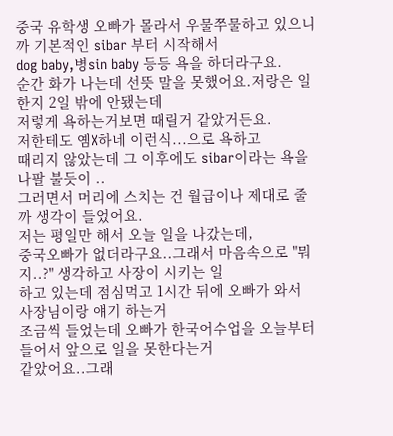중국 유학생 오빠가 몰라서 우물쭈물하고 있으니까 기본적인 sibar 부터 시작해서
dog baby,병sin baby 등등 욕을 하더라구요.
순간 화가 나는데 선뜻 말을 못했어요.저랑은 일한지 2일 밖에 안됐는데
저렇게 욕하는거보면 때릴거 같았거든요.
저한테도 옘X하네 이런식...으로 욕하고
때리지 않았는데 그 이후에도 sibar이라는 욕을 나팔 불듯이 ..
그러면서 머리에 스치는 건 월급이나 제대로 줄까 생각이 들었어요.
저는 평일만 해서 오늘 일을 나갔는데,
중국오빠가 없더라구요..그래서 마음속으로 "뭐지..?" 생각하고 사장이 시키는 일
하고 있는데 점심먹고 1시간 뒤에 오빠가 와서 사장님이랑 얘기 하는거
조금씩 들었는데 오빠가 한국어수업을 오늘부터 들어서 앞으로 일을 못한다는거
같았어요..그래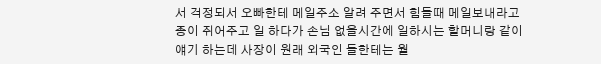서 걱정되서 오빠한테 메일주소 알려 주면서 힘들때 메일보내라고
종이 쥐어주고 일 하다가 손님 없을시간에 일하시는 할머니랑 같이
얘기 하는데 사장이 원래 외국인 들한테는 월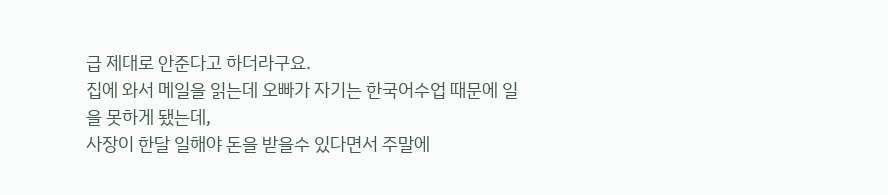급 제대로 안준다고 하더라구요.
집에 와서 메일을 읽는데 오빠가 자기는 한국어수업 때문에 일을 못하게 됐는데,
사장이 한달 일해야 돈을 받을수 있다면서 주말에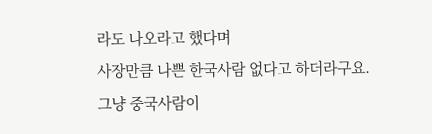라도 나오라고 했다며
사장만큼 나쁜 한국사람 없다고 하더라구요.
그냥 중국사람이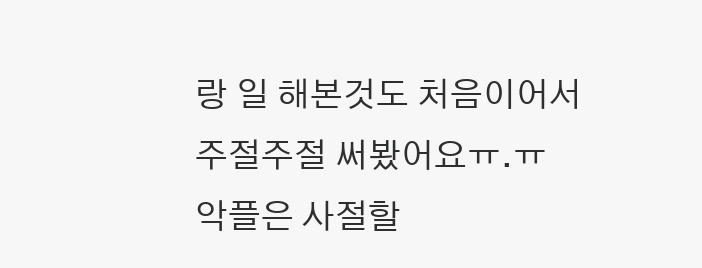랑 일 해본것도 처음이어서
주절주절 써봤어요ㅠ.ㅠ
악플은 사절할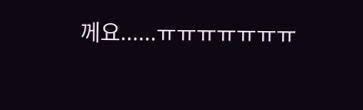께요......ㅠㅠㅠㅠㅠㅠㅠ